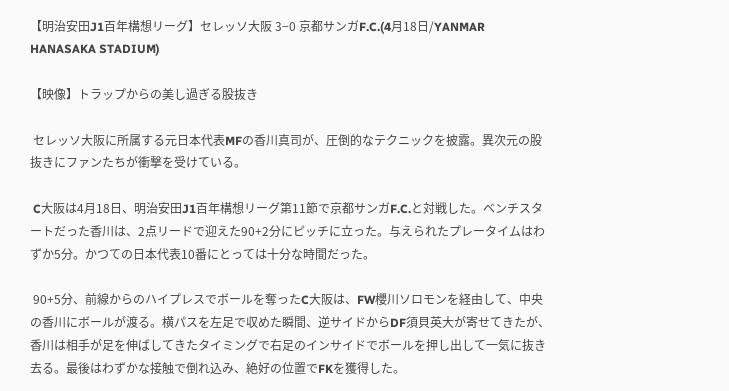【明治安田J1百年構想リーグ】セレッソ大阪 3−0 京都サンガF.C.(4月18日/YANMAR HANASAKA STADIUM)

【映像】トラップからの美し過ぎる股抜き

 セレッソ大阪に所属する元日本代表MFの香川真司が、圧倒的なテクニックを披露。異次元の股抜きにファンたちが衝撃を受けている。

 C大阪は4月18日、明治安田J1百年構想リーグ第11節で京都サンガF.C.と対戦した。ベンチスタートだった香川は、2点リードで迎えた90+2分にピッチに立った。与えられたプレータイムはわずか5分。かつての日本代表10番にとっては十分な時間だった。

 90+5分、前線からのハイプレスでボールを奪ったC大阪は、FW櫻川ソロモンを経由して、中央の香川にボールが渡る。横パスを左足で収めた瞬間、逆サイドからDF須貝英大が寄せてきたが、香川は相手が足を伸ばしてきたタイミングで右足のインサイドでボールを押し出して一気に抜き去る。最後はわずかな接触で倒れ込み、絶好の位置でFKを獲得した。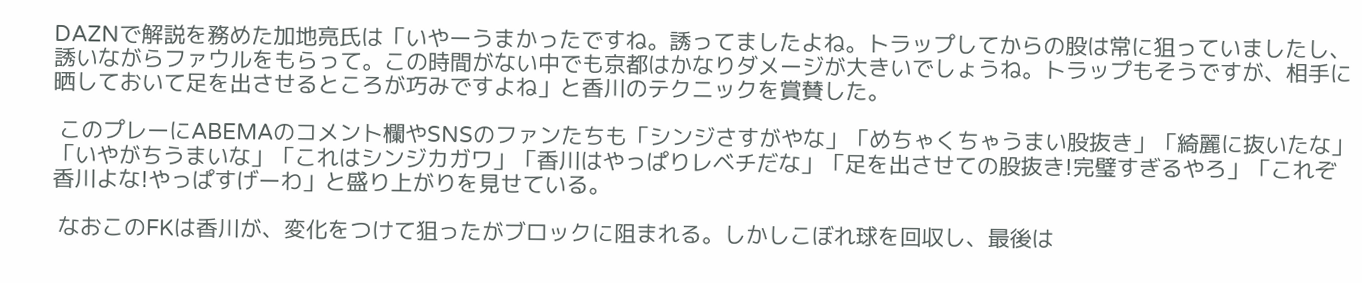DAZNで解説を務めた加地亮氏は「いやーうまかったですね。誘ってましたよね。トラップしてからの股は常に狙っていましたし、誘いながらファウルをもらって。この時間がない中でも京都はかなりダメージが大きいでしょうね。トラップもそうですが、相手に晒しておいて足を出させるところが巧みですよね」と香川のテクニックを賞賛した。

 このプレーにABEMAのコメント欄やSNSのファンたちも「シンジさすがやな」「めちゃくちゃうまい股抜き」「綺麗に抜いたな」「いやがちうまいな」「これはシンジカガワ」「香川はやっぱりレベチだな」「足を出させての股抜き!完璧すぎるやろ」「これぞ香川よな!やっぱすげーわ」と盛り上がりを見せている。

 なおこのFKは香川が、変化をつけて狙ったがブロックに阻まれる。しかしこぼれ球を回収し、最後は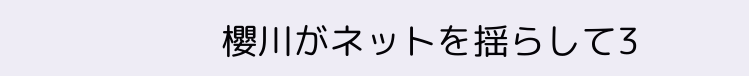櫻川がネットを揺らして3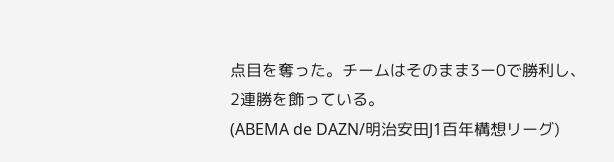点目を奪った。チームはそのまま3ー0で勝利し、2連勝を飾っている。
(ABEMA de DAZN/明治安田J1百年構想リーグ)